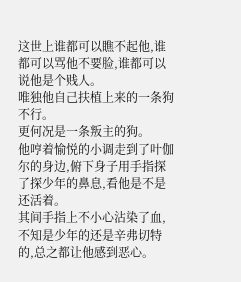这世上谁都可以瞧不起他,谁都可以骂他不要脸,谁都可以说他是个贱人。
唯独他自己扶植上来的一条狗不行。
更何况是一条叛主的狗。
他哼着愉悦的小调走到了叶伽尔的身边,俯下身子用手指探了探少年的鼻息,看他是不是还活着。
其间手指上不小心沾染了血,不知是少年的还是辛弗切特的,总之都让他感到恶心。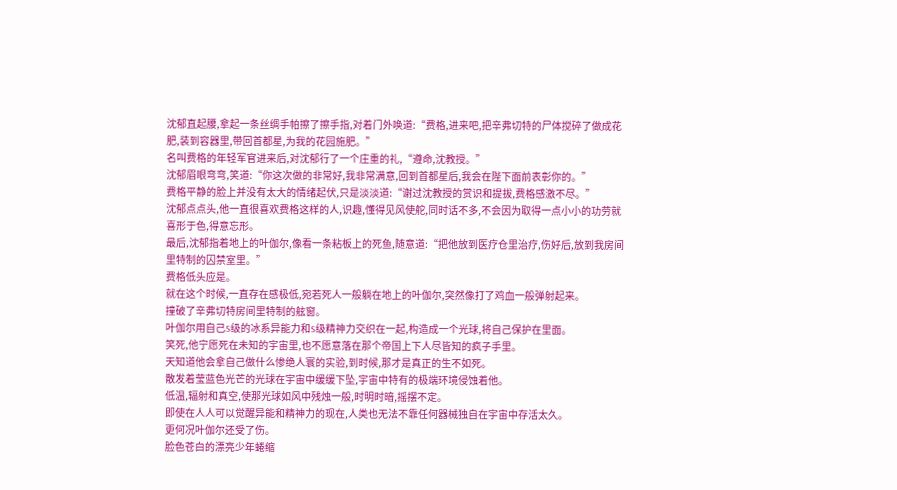沈郁直起腰,拿起一条丝绸手帕擦了擦手指,对着门外唤道:“费格,进来吧,把辛弗切特的尸体搅碎了做成花肥,装到容器里,带回首都星,为我的花园施肥。”
名叫费格的年轻军官进来后,对沈郁行了一个庄重的礼,“遵命,沈教授。”
沈郁眉眼弯弯,笑道:“你这次做的非常好,我非常满意,回到首都星后,我会在陛下面前表彰你的。”
费格平静的脸上并没有太大的情绪起伏,只是淡淡道:“谢过沈教授的赏识和提拔,费格感激不尽。”
沈郁点点头,他一直很喜欢费格这样的人,识趣,懂得见风使舵,同时话不多,不会因为取得一点小小的功劳就喜形于色,得意忘形。
最后,沈郁指着地上的叶伽尔,像看一条粘板上的死鱼,随意道:“把他放到医疗仓里治疗,伤好后,放到我房间里特制的囚禁室里。”
费格低头应是。
就在这个时候,一直存在感极低,宛若死人一般躺在地上的叶伽尔,突然像打了鸡血一般弹射起来。
撞破了辛弗切特房间里特制的舷窗。
叶伽尔用自己S级的冰系异能力和S级精神力交织在一起,构造成一个光球,将自己保护在里面。
笑死,他宁愿死在未知的宇宙里,也不愿意落在那个帝国上下人尽皆知的疯子手里。
天知道他会拿自己做什么惨绝人寰的实验,到时候,那才是真正的生不如死。
散发着莹蓝色光芒的光球在宇宙中缓缓下坠,宇宙中特有的极端环境侵蚀着他。
低温,辐射和真空,使那光球如风中残烛一般,时明时暗,摇摆不定。
即使在人人可以觉醒异能和精神力的现在,人类也无法不靠任何器械独自在宇宙中存活太久。
更何况叶伽尔还受了伤。
脸色苍白的漂亮少年蜷缩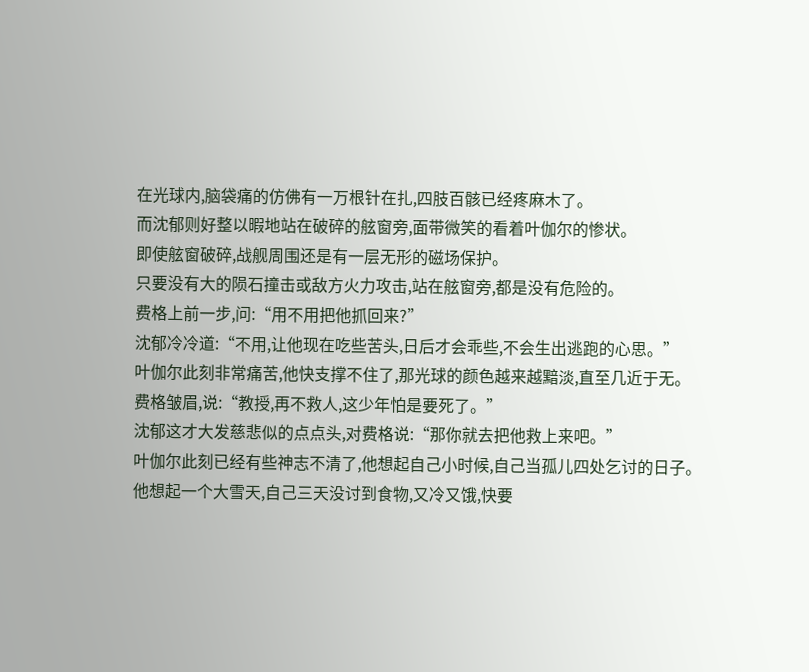在光球内,脑袋痛的仿佛有一万根针在扎,四肢百骸已经疼麻木了。
而沈郁则好整以暇地站在破碎的舷窗旁,面带微笑的看着叶伽尔的惨状。
即使舷窗破碎,战舰周围还是有一层无形的磁场保护。
只要没有大的陨石撞击或敌方火力攻击,站在舷窗旁,都是没有危险的。
费格上前一步,问:“用不用把他抓回来?”
沈郁冷冷道:“不用,让他现在吃些苦头,日后才会乖些,不会生出逃跑的心思。”
叶伽尔此刻非常痛苦,他快支撑不住了,那光球的颜色越来越黯淡,直至几近于无。
费格皱眉,说:“教授,再不救人,这少年怕是要死了。”
沈郁这才大发慈悲似的点点头,对费格说:“那你就去把他救上来吧。”
叶伽尔此刻已经有些神志不清了,他想起自己小时候,自己当孤儿四处乞讨的日子。
他想起一个大雪天,自己三天没讨到食物,又冷又饿,快要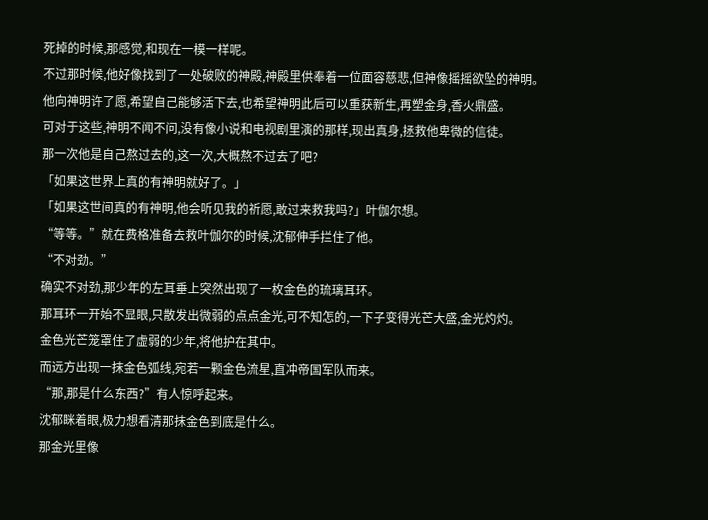死掉的时候,那感觉,和现在一模一样呢。
不过那时候,他好像找到了一处破败的神殿,神殿里供奉着一位面容慈悲,但神像摇摇欲坠的神明。
他向神明许了愿,希望自己能够活下去,也希望神明此后可以重获新生,再塑金身,香火鼎盛。
可对于这些,神明不闻不问,没有像小说和电视剧里演的那样,现出真身,拯救他卑微的信徒。
那一次他是自己熬过去的,这一次,大概熬不过去了吧?
「如果这世界上真的有神明就好了。」
「如果这世间真的有神明,他会听见我的祈愿,敢过来救我吗?」叶伽尔想。
“等等。”就在费格准备去救叶伽尔的时候,沈郁伸手拦住了他。
“不对劲。”
确实不对劲,那少年的左耳垂上突然出现了一枚金色的琉璃耳环。
那耳环一开始不显眼,只散发出微弱的点点金光,可不知怎的,一下子变得光芒大盛,金光灼灼。
金色光芒笼罩住了虚弱的少年,将他护在其中。
而远方出现一抹金色弧线,宛若一颗金色流星,直冲帝国军队而来。
“那,那是什么东西?”有人惊呼起来。
沈郁眯着眼,极力想看清那抹金色到底是什么。
那金光里像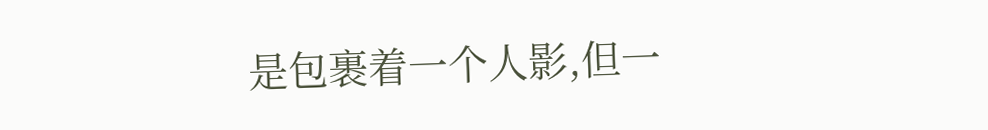是包裹着一个人影,但一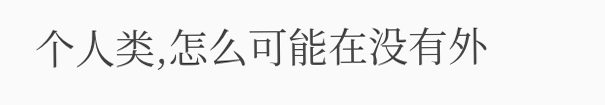个人类,怎么可能在没有外